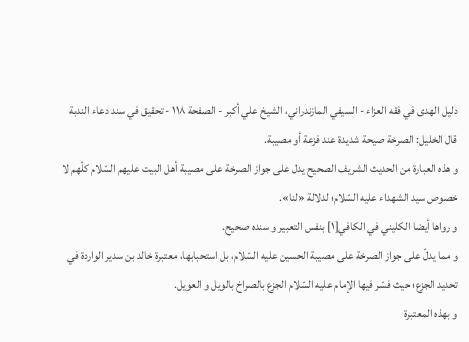دليل الهدى في فقه العزاء - السيفي المازندراني، الشيخ علي أكبر - الصفحة ١١٨ - تحقيق في سند دعاء الندبة
قال الخليل: الصرخة صيحة شديدة عند فزعة أو مصيبة.
و هذه العبارة من الحديث الشريف الصحيح يدل على جواز الصرخة على مصيبة أهل البيت عليهم السّلام كلّهم لا خصوص سيد الشهداء عليه السّلام؛ لدلالة «لنا».
و رواها أيضا الكليني في الكافي[١] بنفس التعبير و سنده صحيح.
و مما يدلّ على جواز الصرخة على مصيبة الحسين عليه السّلام، بل استحبابها، معتبرة خالد بن سدير الواردة في تحديد الجزع؛ حيث فسّر فيها الإمام عليه السّلام الجزع بالصراخ بالويل و العويل.
و بهذه المعتبرة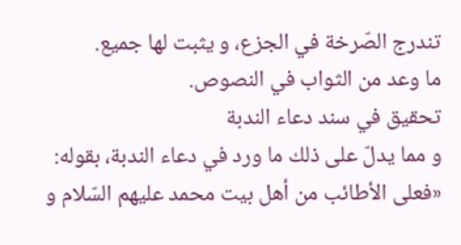تندرج الصّرخة في الجزع، و يثبت لها جميع.
ما وعد من الثواب في النصوص.
تحقيق في سند دعاء الندبة
و مما يدلّ على ذلك ما ورد في دعاء الندبة، بقوله: «فعلى الأطائب من أهل بيت محمد عليهم السّلام و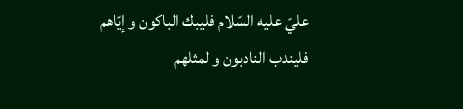عليّ عليه السّلام فليبك الباكون و إيّاهم فليندب النادبون و لمثلهم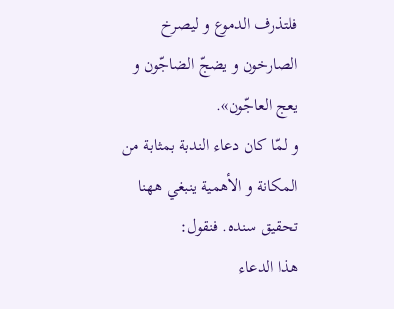فلتذرف الدموع و ليصرخ الصارخون و يضجّ الضاجّون و يعج العاجّون».
و لمّا كان دعاء الندبة بمثابة من المكانة و الأهمية ينبغي ههنا تحقيق سنده. فنقول:
هذا الدعاء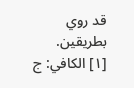قد روي بطريقين.
[١] الكافي: ج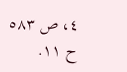٤، ص ٥٨٣ ح ١١.